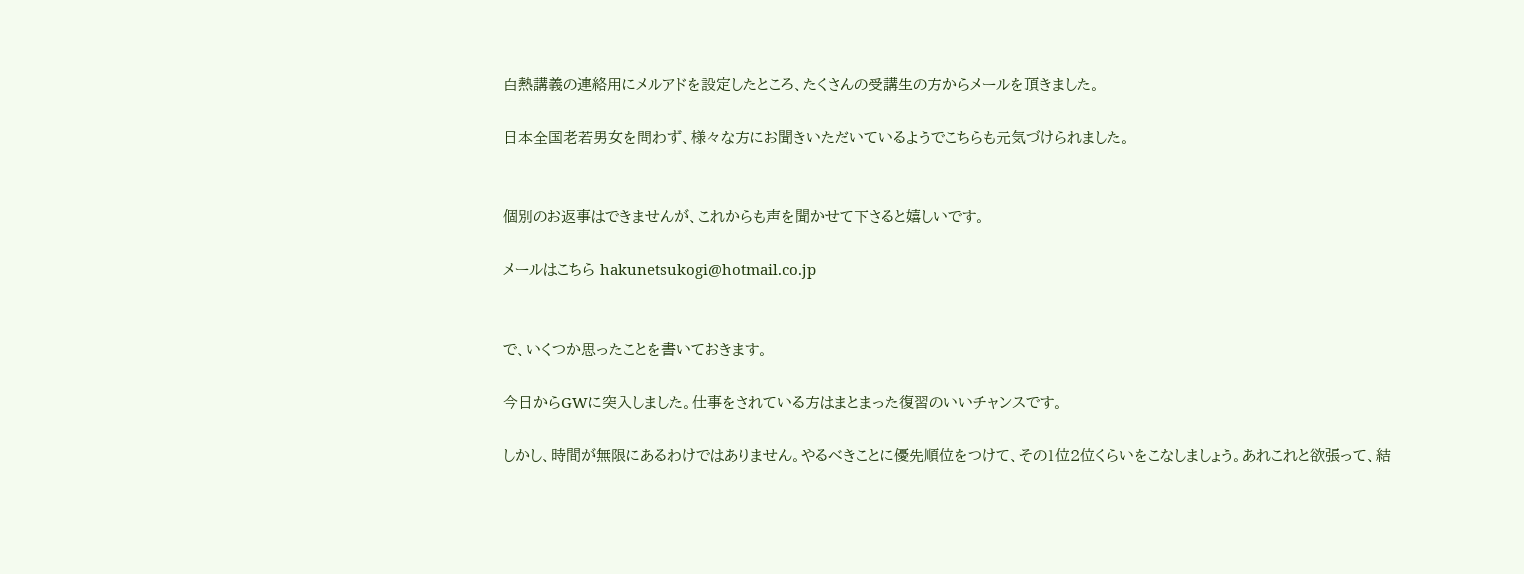白熱講義の連絡用にメルアドを設定したところ、たくさんの受講生の方からメールを頂きました。

日本全国老若男女を問わず、様々な方にお聞きいただいているようでこちらも元気づけられました。


個別のお返事はできませんが、これからも声を聞かせて下さると嬉しいです。

メールはこちら hakunetsukogi@hotmail.co.jp


で、いくつか思ったことを書いておきます。

今日からGWに突入しました。仕事をされている方はまとまった復習のいいチャンスです。

しかし、時間が無限にあるわけではありません。やるべきことに優先順位をつけて、その1位2位くらいをこなしましょう。あれこれと欲張って、結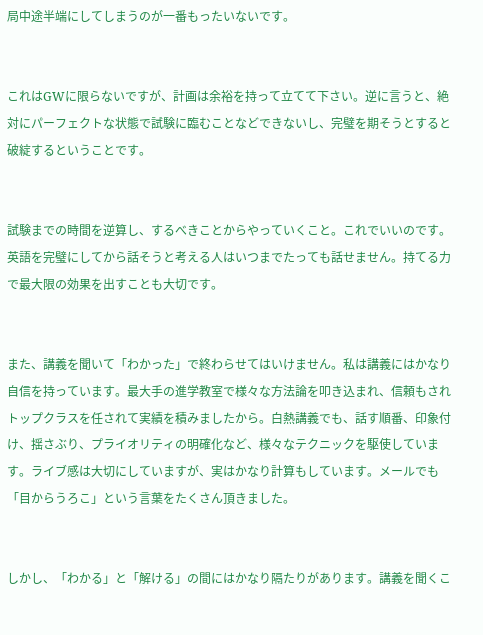局中途半端にしてしまうのが一番もったいないです。


これはGWに限らないですが、計画は余裕を持って立てて下さい。逆に言うと、絶対にパーフェクトな状態で試験に臨むことなどできないし、完璧を期そうとすると破綻するということです。


試験までの時間を逆算し、するべきことからやっていくこと。これでいいのです。英語を完璧にしてから話そうと考える人はいつまでたっても話せません。持てる力で最大限の効果を出すことも大切です。


また、講義を聞いて「わかった」で終わらせてはいけません。私は講義にはかなり自信を持っています。最大手の進学教室で様々な方法論を叩き込まれ、信頼もされトップクラスを任されて実績を積みましたから。白熱講義でも、話す順番、印象付け、揺さぶり、プライオリティの明確化など、様々なテクニックを駆使しています。ライブ感は大切にしていますが、実はかなり計算もしています。メールでも「目からうろこ」という言葉をたくさん頂きました。


しかし、「わかる」と「解ける」の間にはかなり隔たりがあります。講義を聞くこ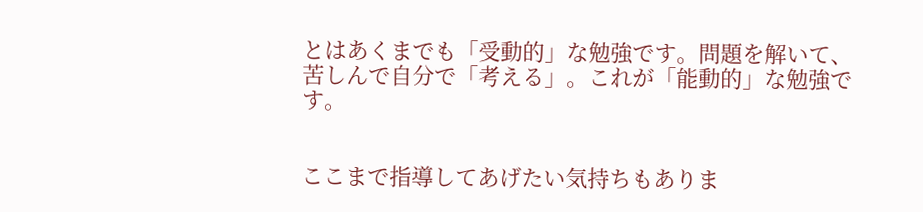とはあくまでも「受動的」な勉強です。問題を解いて、苦しんで自分で「考える」。これが「能動的」な勉強です。


ここまで指導してあげたい気持ちもありま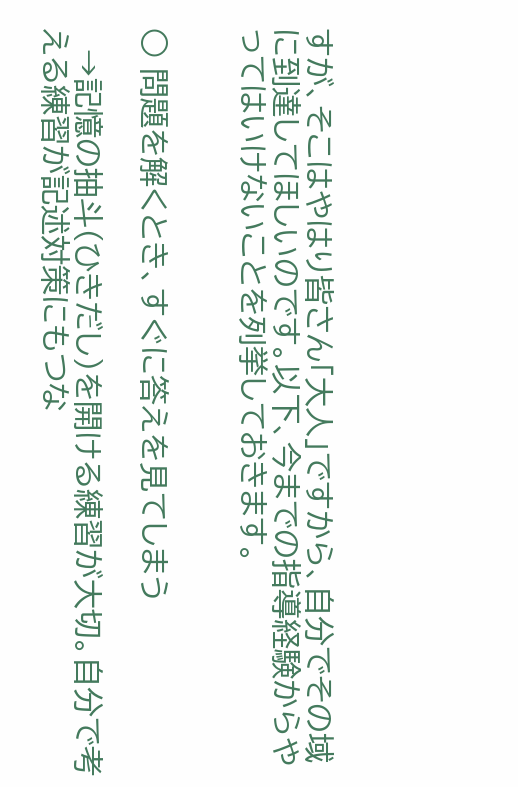すが、そこはやはり皆さん「大人」ですから、自分でその域に到達してほしいのです。以下、今までの指導経験からやってはいけないことを列挙しておきます。


○ 問題を解くとき、すぐに答えを見てしまう

  →記憶の抽斗(ひきだし)を開ける練習が大切。自分で考える練習が記述対策にもつな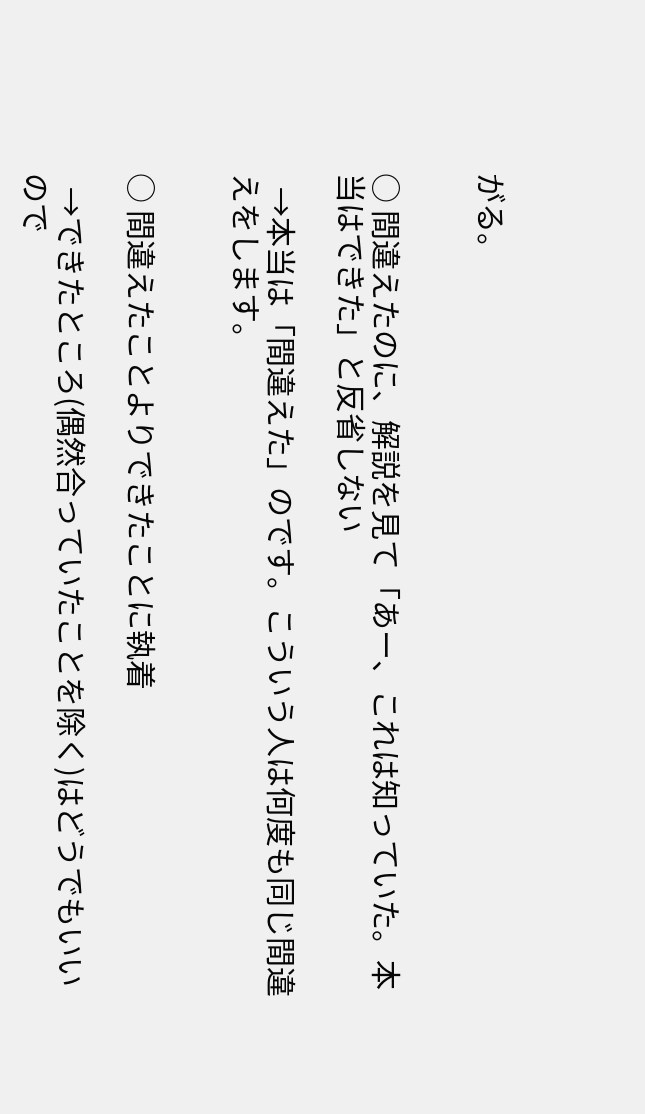がる。


○ 間違えたのに、解説を見て「あー、これは知っていた。本当はできた」と反省しない

  →本当は「間違えた」のです。こういう人は何度も同じ間違えをします。


○ 間違えたことよりできたことに執着

  →できたところ(偶然合っていたことを除く)はどうでもいいので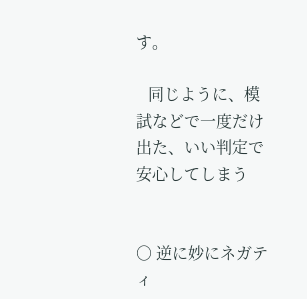す。

   同じように、模試などで一度だけ出た、いい判定で安心してしまう


○ 逆に妙にネガティ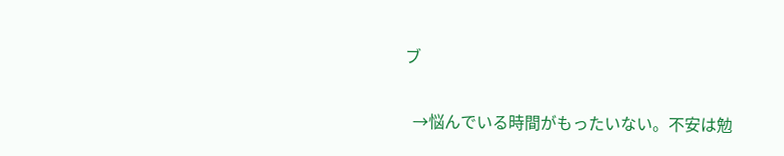ブ

  →悩んでいる時間がもったいない。不安は勉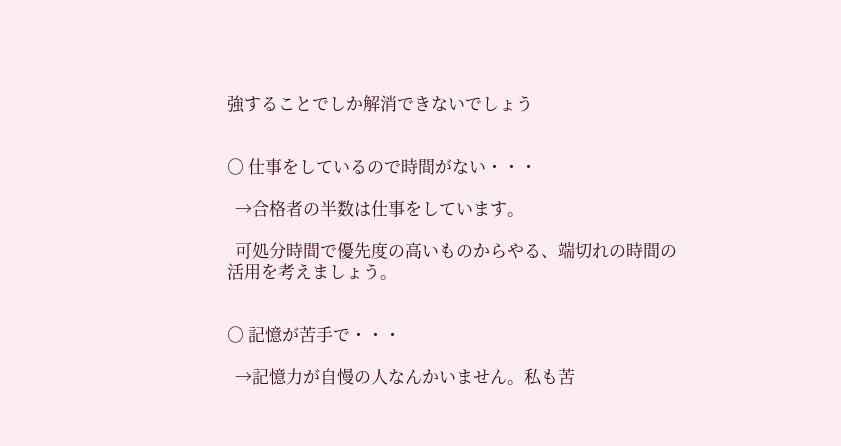強することでしか解消できないでしょう


○ 仕事をしているので時間がない・・・

  →合格者の半数は仕事をしています。

  可処分時間で優先度の高いものからやる、端切れの時間の活用を考えましょう。


○ 記憶が苦手で・・・

  →記憶力が自慢の人なんかいません。私も苦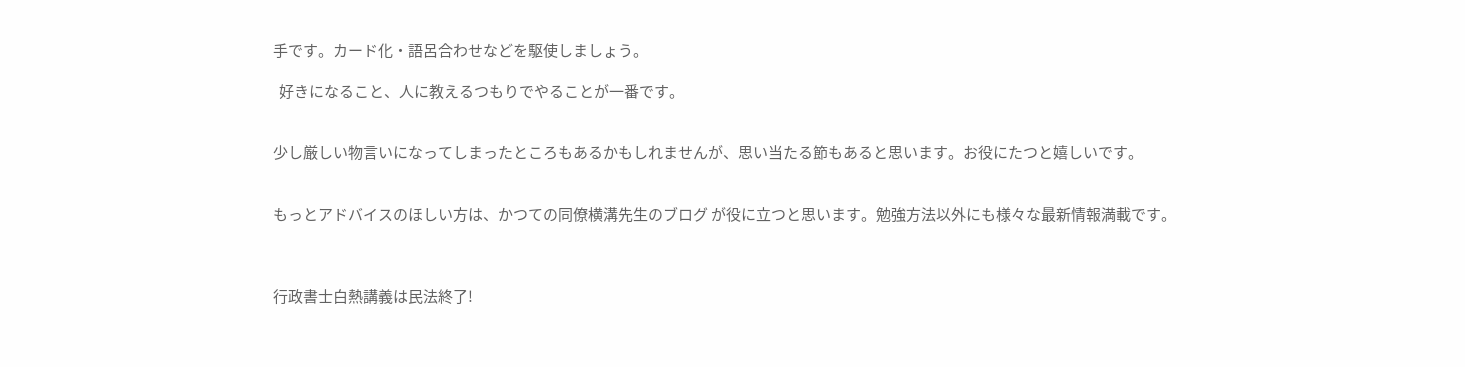手です。カード化・語呂合わせなどを駆使しましょう。

  好きになること、人に教えるつもりでやることが一番です。


少し厳しい物言いになってしまったところもあるかもしれませんが、思い当たる節もあると思います。お役にたつと嬉しいです。


もっとアドバイスのほしい方は、かつての同僚横溝先生のブログ が役に立つと思います。勉強方法以外にも様々な最新情報満載です。



行政書士白熱講義は民法終了!